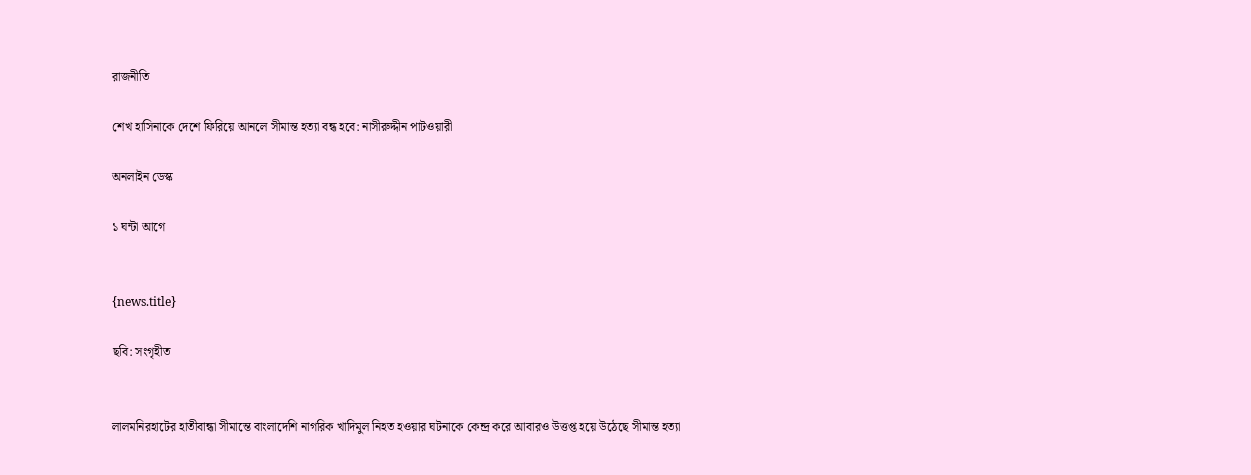রাজনীতি

শেখ হাসিনাকে দেশে ফিরিয়ে আনলে সীমান্ত হত্যা বন্ধ হবে: নাসীরুদ্দীন পাটওয়ারী

অনলাইন ডেস্ক

১ ঘন্টা আগে


{news.title}

ছবি: সংগৃহীত


লালমনিরহাটের হাতীবান্ধা সীমান্তে বাংলাদেশি নাগরিক খাদিমুল নিহত হওয়ার ঘটনাকে কেন্দ্র করে আবারও উত্তপ্ত হয়ে উঠেছে সীমান্ত হত্যা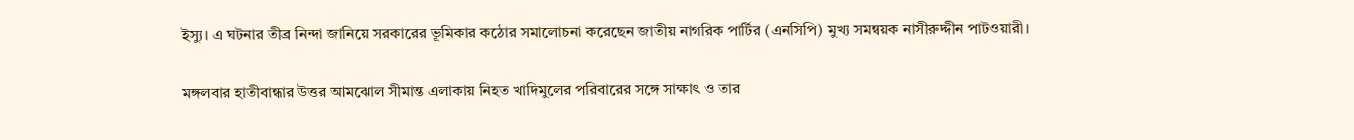ইস্যু। এ ঘটনার তীব্র নিন্দা জানিয়ে সরকারের ভূমিকার কঠোর সমালোচনা করেছেন জাতীয় নাগরিক পার্টির (এনসিপি) মুখ্য সমন্বয়ক নাসীরুদ্দীন পাটওয়ারী।

মঙ্গলবার হাতীবান্ধার উত্তর আমঝোল সীমান্ত এলাকায় নিহত খাদিমুলের পরিবারের সঙ্গে সাক্ষাৎ ও তার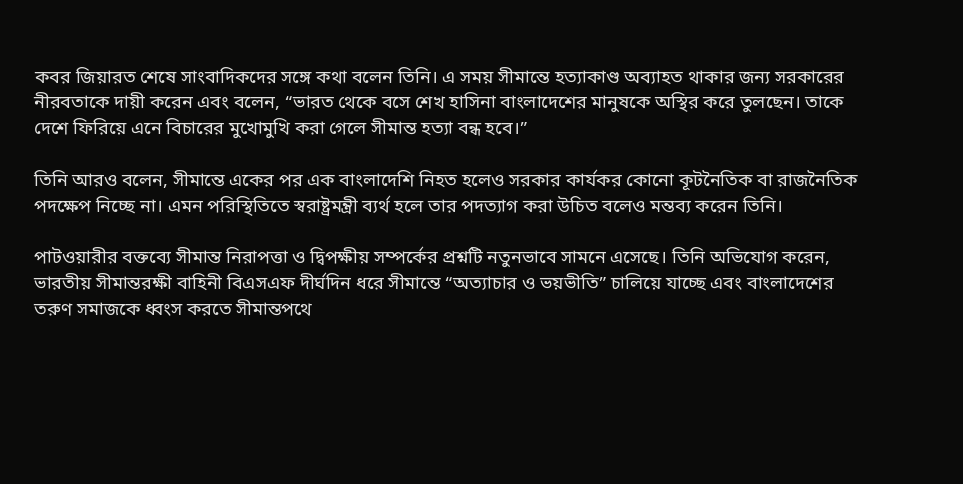কবর জিয়ারত শেষে সাংবাদিকদের সঙ্গে কথা বলেন তিনি। এ সময় সীমান্তে হত্যাকাণ্ড অব্যাহত থাকার জন্য সরকারের নীরবতাকে দায়ী করেন এবং বলেন, “ভারত থেকে বসে শেখ হাসিনা বাংলাদেশের মানুষকে অস্থির করে তুলছেন। তাকে দেশে ফিরিয়ে এনে বিচারের মুখোমুখি করা গেলে সীমান্ত হত্যা বন্ধ হবে।”

তিনি আরও বলেন, সীমান্তে একের পর এক বাংলাদেশি নিহত হলেও সরকার কার্যকর কোনো কূটনৈতিক বা রাজনৈতিক পদক্ষেপ নিচ্ছে না। এমন পরিস্থিতিতে স্বরাষ্ট্রমন্ত্রী ব্যর্থ হলে তার পদত্যাগ করা উচিত বলেও মন্তব্য করেন তিনি।

পাটওয়ারীর বক্তব্যে সীমান্ত নিরাপত্তা ও দ্বিপক্ষীয় সম্পর্কের প্রশ্নটি নতুনভাবে সামনে এসেছে। তিনি অভিযোগ করেন, ভারতীয় সীমান্তরক্ষী বাহিনী বিএসএফ দীর্ঘদিন ধরে সীমান্তে “অত্যাচার ও ভয়ভীতি” চালিয়ে যাচ্ছে এবং বাংলাদেশের তরুণ সমাজকে ধ্বংস করতে সীমান্তপথে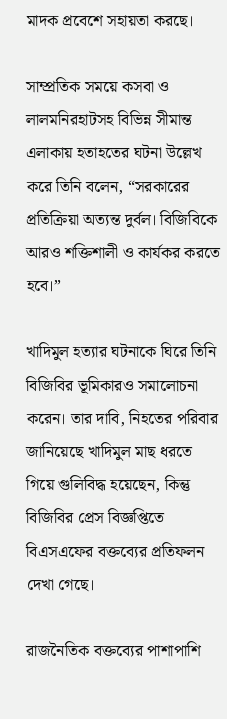মাদক প্রবেশে সহায়তা করছে।

সাম্প্রতিক সময়ে কসবা ও লালমনিরহাটসহ বিভিন্ন সীমান্ত এলাকায় হতাহতের ঘটনা উল্লেখ করে তিনি বলেন, “সরকারের প্রতিক্রিয়া অত্যন্ত দুর্বল। বিজিবিকে আরও শক্তিশালী ও কার্যকর করতে হবে।”

খাদিমুল হত্যার ঘটনাকে ঘিরে তিনি বিজিবির ভূমিকারও সমালোচনা করেন। তার দাবি, নিহতের পরিবার জানিয়েছে খাদিমুল মাছ ধরতে গিয়ে গুলিবিদ্ধ হয়েছেন, কিন্তু বিজিবির প্রেস বিজ্ঞপ্তিতে বিএসএফের বক্তব্যের প্রতিফলন দেখা গেছে।

রাজনৈতিক বক্তব্যের পাশাপাশি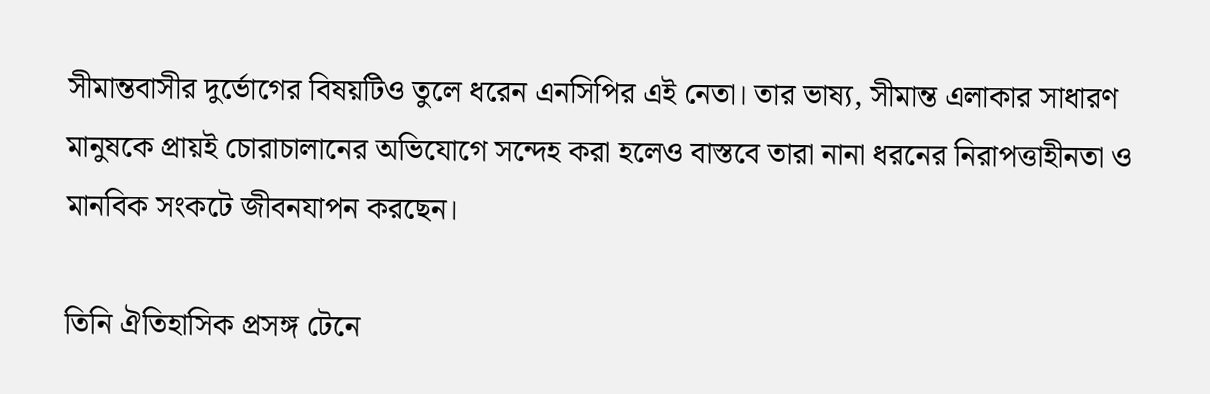সীমান্তবাসীর দুর্ভোগের বিষয়টিও তুলে ধরেন এনসিপির এই নেতা। তার ভাষ্য, সীমান্ত এলাকার সাধারণ মানুষকে প্রায়ই চোরাচালানের অভিযোগে সন্দেহ করা হলেও বাস্তবে তারা নানা ধরনের নিরাপত্তাহীনতা ও মানবিক সংকটে জীবনযাপন করছেন।

তিনি ঐতিহাসিক প্রসঙ্গ টেনে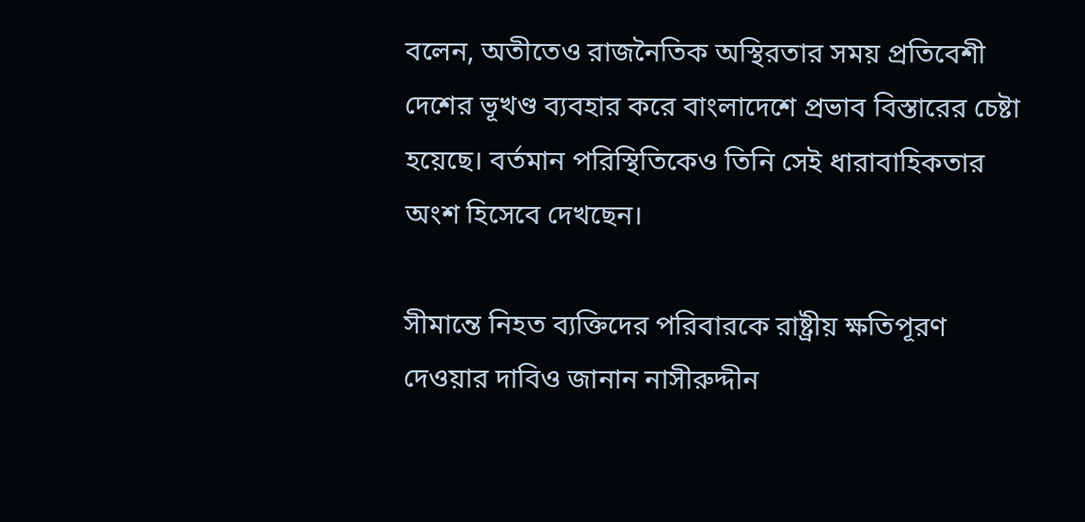বলেন, অতীতেও রাজনৈতিক অস্থিরতার সময় প্রতিবেশী দেশের ভূখণ্ড ব্যবহার করে বাংলাদেশে প্রভাব বিস্তারের চেষ্টা হয়েছে। বর্তমান পরিস্থিতিকেও তিনি সেই ধারাবাহিকতার অংশ হিসেবে দেখছেন।

সীমান্তে নিহত ব্যক্তিদের পরিবারকে রাষ্ট্রীয় ক্ষতিপূরণ দেওয়ার দাবিও জানান নাসীরুদ্দীন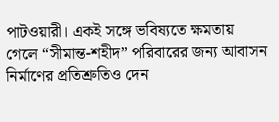পাটওয়ারী। একই সঙ্গে ভবিষ্যতে ক্ষমতায় গেলে “সীমান্ত-শহীদ” পরিবারের জন্য আবাসন নির্মাণের প্রতিশ্রুতিও দেন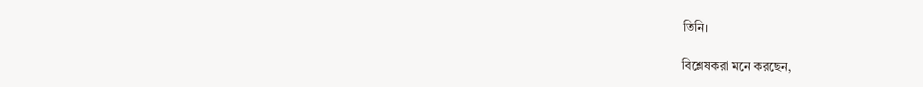তিনি।

বিশ্লেষকরা মনে করছেন,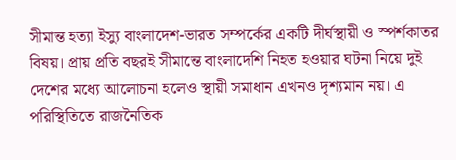সীমান্ত হত্যা ইস্যু বাংলাদেশ-ভারত সম্পর্কের একটি দীর্ঘস্থায়ী ও স্পর্শকাতর বিষয়। প্রায় প্রতি বছরই সীমান্তে বাংলাদেশি নিহত হওয়ার ঘটনা নিয়ে দুই দেশের মধ্যে আলোচনা হলেও স্থায়ী সমাধান এখনও দৃশ্যমান নয়। এ পরিস্থিতিতে রাজনৈতিক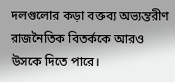দলগুলোর কড়া বক্তব্য অভ্যন্তরীণ রাজনৈতিক বিতর্ককে আরও উসকে দিতে পারে।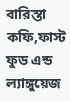বারিস্তা কফি,ফাস্ট ফুড এন্ড ল্যাঙ্গুয়েজ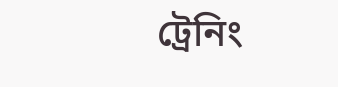ট্রেনিং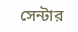সেন্টার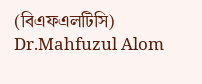(বিএফএলটিসি)
Dr.Mahfuzul Alom